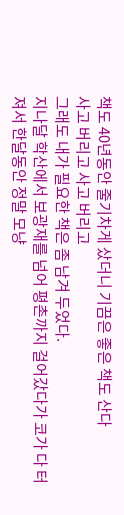책도 40년동안 줄기차게 샀더니 기끔은 좋은 책도 산다
사고 버리고 사고 버리고
그래도 내가 필요한 책은 좀 남겨 두었다.
지나달 학산에서 보광재를 넘어 평촌까지 걸어갔다가 코가 다 터져서 한달동안 정말 모냥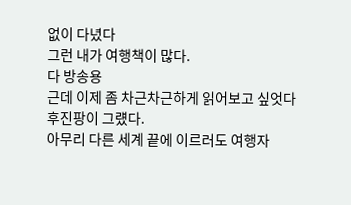없이 다녔다
그런 내가 여행책이 많다.
다 방송용
근데 이제 좀 차근차근하게 읽어보고 싶엇다
후진팡이 그럤다.
아무리 다른 세계 끝에 이르러도 여행자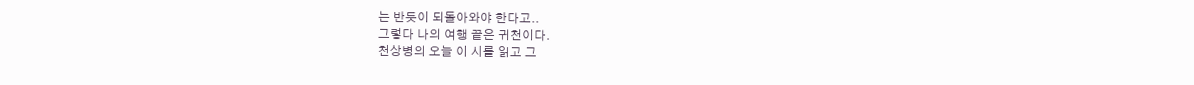는 반듯이 되돌아와야 한다고..
그렇다 나의 여행 끝은 귀천이다.
천상병의 오늘 이 시를 읽고 그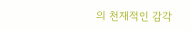의 천재적인 감각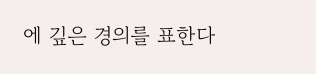에 깊은 경의를 표한다